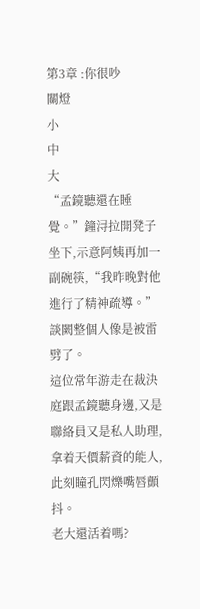第3章 :你很吵
關燈
小
中
大
“孟鏡聽還在睡覺。”鐘浔拉開凳子坐下,示意阿姨再加一副碗筷,“我昨晚對他進行了精神疏導。”
談闕整個人像是被雷劈了。
這位常年游走在裁決庭跟孟鏡聽身邊,又是聯絡員又是私人助理,拿着天價薪資的能人,此刻瞳孔閃爍嘴唇顫抖。
老大還活着嗎?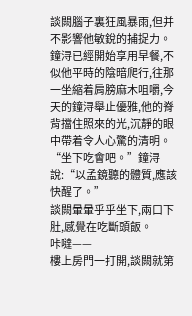談闕腦子裏狂風暴雨,但并不影響他敏銳的捕捉力。
鐘浔已經開始享用早餐,不似他平時的陰暗爬行,往那一坐縮着肩膀麻木咀嚼,今天的鐘浔舉止優雅,他的脊背擋住照來的光,沉靜的眼中帶着令人心驚的清明。
“坐下吃會吧。”鐘浔說:“以孟鏡聽的體質,應該快醒了。”
談闕暈暈乎乎坐下,兩口下肚,感覺在吃斷頭飯。
咔噠——
樓上房門一打開,談闕就第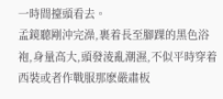一時間擡頭看去。
孟鏡聽剛沖完澡,裹着長至腳踝的黑色浴袍,身量高大,頭發淩亂潮濕,不似平時穿着西裝或者作戰服那麽嚴肅板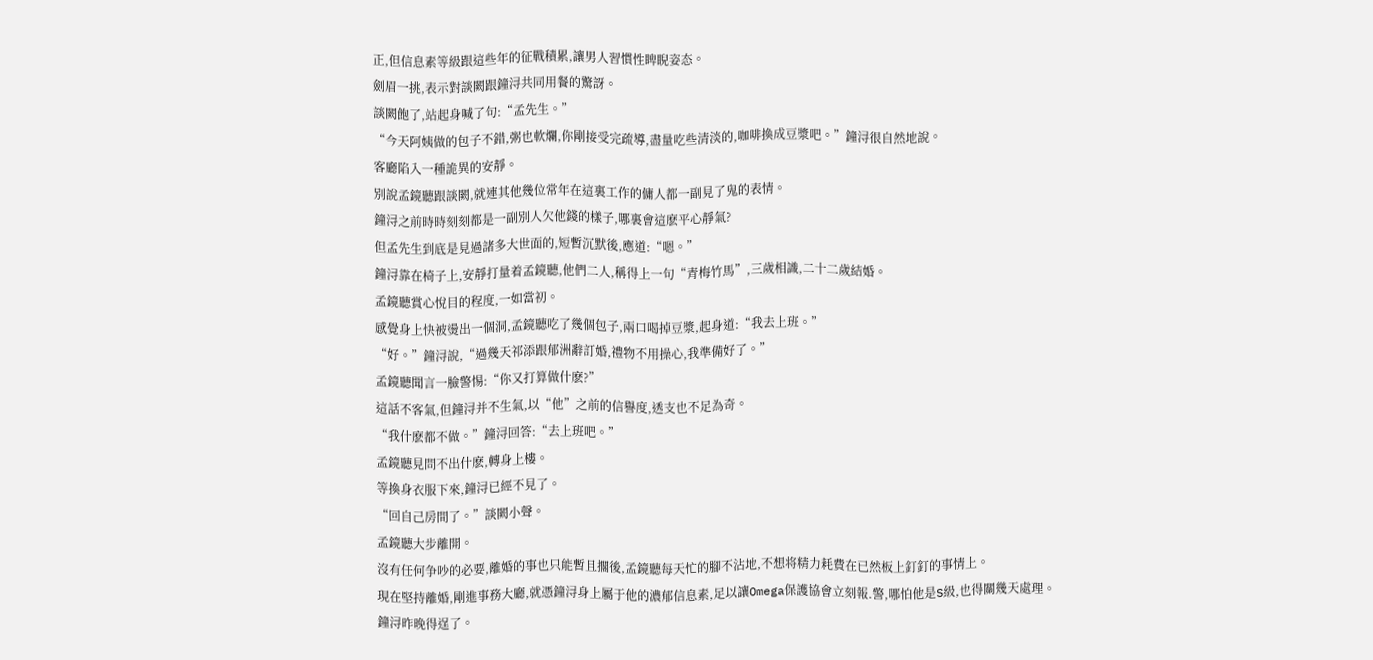正,但信息素等級跟這些年的征戰積累,讓男人習慣性睥睨姿态。
劍眉一挑,表示對談闕跟鐘浔共同用餐的驚訝。
談闕飽了,站起身喊了句:“孟先生。”
“今天阿姨做的包子不錯,粥也軟爛,你剛接受完疏導,盡量吃些清淡的,咖啡換成豆漿吧。”鐘浔很自然地說。
客廳陷入一種詭異的安靜。
別說孟鏡聽跟談闕,就連其他幾位常年在這裏工作的傭人都一副見了鬼的表情。
鐘浔之前時時刻刻都是一副別人欠他錢的樣子,哪裏會這麽平心靜氣?
但孟先生到底是見過諸多大世面的,短暫沉默後,應道:“嗯。”
鐘浔靠在椅子上,安靜打量着孟鏡聽,他們二人,稱得上一句“青梅竹馬”,三歲相識,二十二歲結婚。
孟鏡聽賞心悅目的程度,一如當初。
感覺身上快被燙出一個洞,孟鏡聽吃了幾個包子,兩口喝掉豆漿,起身道:“我去上班。”
“好。”鐘浔說,“過幾天祁添跟郁洲辭訂婚,禮物不用操心,我準備好了。”
孟鏡聽聞言一臉警惕:“你又打算做什麽?”
這話不客氣,但鐘浔并不生氣,以“他”之前的信譽度,透支也不足為奇。
“我什麽都不做。”鐘浔回答:“去上班吧。”
孟鏡聽見問不出什麽,轉身上樓。
等換身衣服下來,鐘浔已經不見了。
“回自己房間了。”談闕小聲。
孟鏡聽大步離開。
沒有任何争吵的必要,離婚的事也只能暫且擱後,孟鏡聽每天忙的腳不沾地,不想将精力耗費在已然板上釘釘的事情上。
現在堅持離婚,剛進事務大廳,就憑鐘浔身上屬于他的濃郁信息素,足以讓Omega保護協會立刻報.警,哪怕他是S級,也得關幾天處理。
鐘浔昨晚得逞了。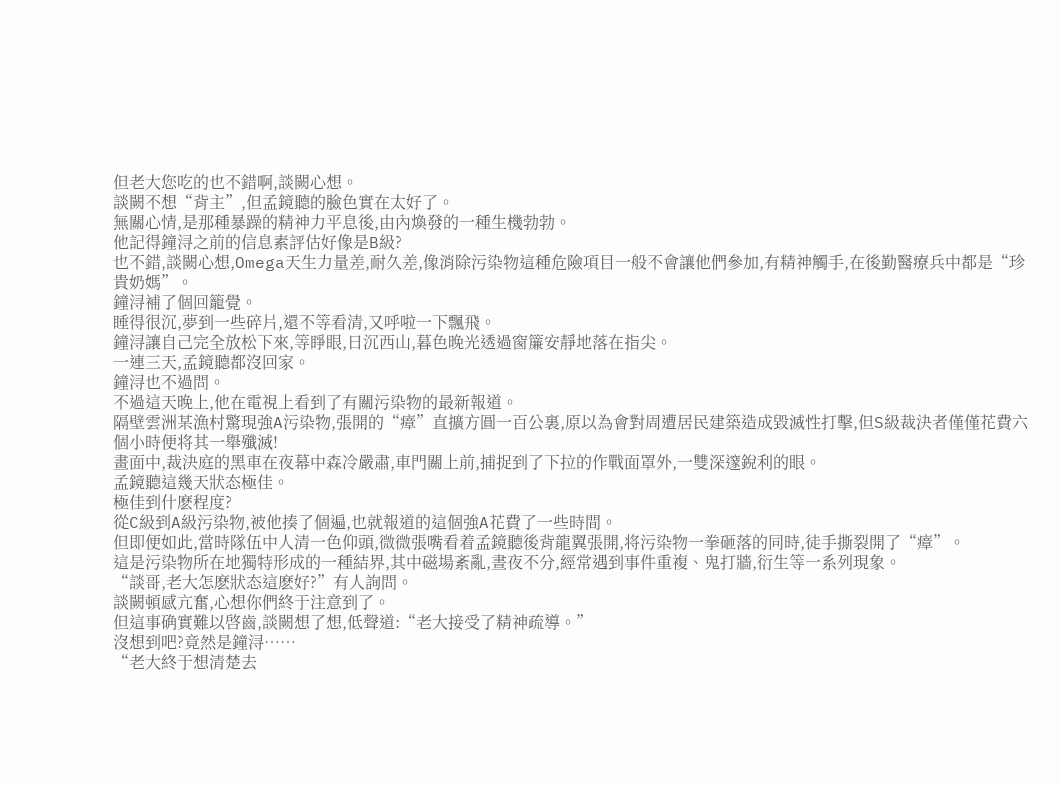但老大您吃的也不錯啊,談闕心想。
談闕不想“背主”,但孟鏡聽的臉色實在太好了。
無關心情,是那種暴躁的精神力平息後,由內煥發的一種生機勃勃。
他記得鐘浔之前的信息素評估好像是B級?
也不錯,談闕心想,Omega天生力量差,耐久差,像消除污染物這種危險項目一般不會讓他們參加,有精神觸手,在後勤醫療兵中都是“珍貴奶媽”。
鐘浔補了個回籠覺。
睡得很沉,夢到一些碎片,還不等看清,又呼啦一下飄飛。
鐘浔讓自己完全放松下來,等睜眼,日沉西山,暮色晚光透過窗簾安靜地落在指尖。
一連三天,孟鏡聽都沒回家。
鐘浔也不過問。
不過這天晚上,他在電視上看到了有關污染物的最新報道。
隔壁雲洲某漁村驚現強A污染物,張開的“瘴”直擴方圓一百公裏,原以為會對周遭居民建築造成毀滅性打擊,但S級裁決者僅僅花費六個小時便将其一舉殲滅!
畫面中,裁決庭的黑車在夜幕中森冷嚴肅,車門關上前,捕捉到了下拉的作戰面罩外,一雙深邃銳利的眼。
孟鏡聽這幾天狀态極佳。
極佳到什麽程度?
從C級到A級污染物,被他揍了個遍,也就報道的這個強A花費了一些時間。
但即便如此,當時隊伍中人清一色仰頭,微微張嘴看着孟鏡聽後背龍翼張開,将污染物一拳砸落的同時,徒手撕裂開了“瘴”。
這是污染物所在地獨特形成的一種結界,其中磁場紊亂,晝夜不分,經常遇到事件重複、鬼打牆,衍生等一系列現象。
“談哥,老大怎麽狀态這麽好?”有人詢問。
談闕頓感亢奮,心想你們終于注意到了。
但這事确實難以啓齒,談闕想了想,低聲道:“老大接受了精神疏導。”
沒想到吧?竟然是鐘浔……
“老大終于想清楚去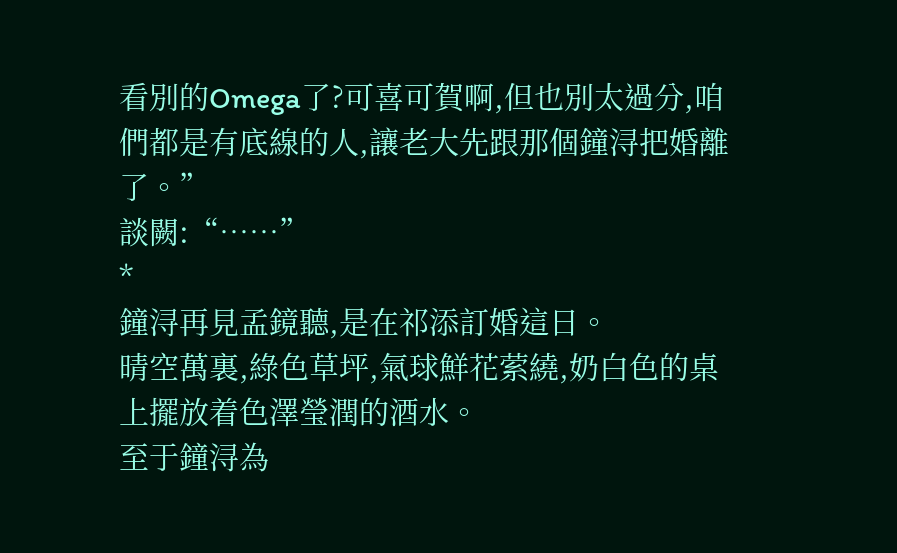看別的Omega了?可喜可賀啊,但也別太過分,咱們都是有底線的人,讓老大先跟那個鐘浔把婚離了。”
談闕:“……”
*
鐘浔再見孟鏡聽,是在祁添訂婚這日。
晴空萬裏,綠色草坪,氣球鮮花萦繞,奶白色的桌上擺放着色澤瑩潤的酒水。
至于鐘浔為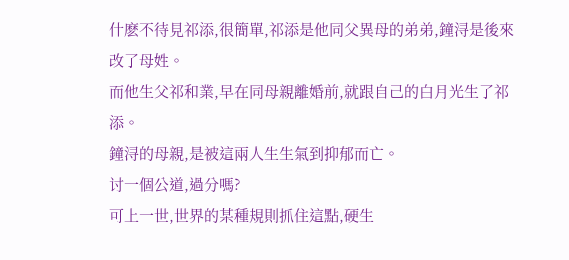什麽不待見祁添,很簡單,祁添是他同父異母的弟弟,鐘浔是後來改了母姓。
而他生父祁和業,早在同母親離婚前,就跟自己的白月光生了祁添。
鐘浔的母親,是被這兩人生生氣到抑郁而亡。
讨一個公道,過分嗎?
可上一世,世界的某種規則抓住這點,硬生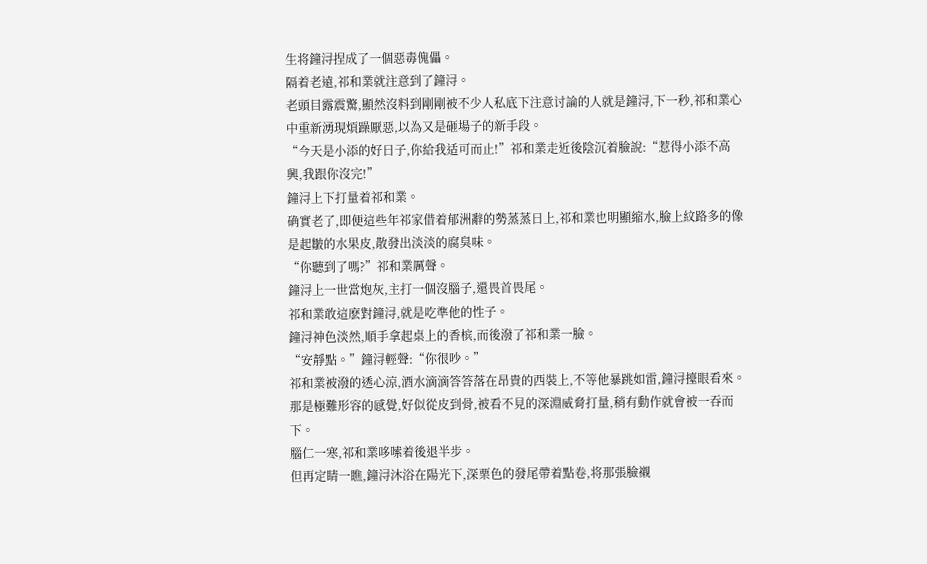生将鐘浔捏成了一個惡毒傀儡。
隔着老遠,祁和業就注意到了鐘浔。
老頭目露震驚,顯然沒料到剛剛被不少人私底下注意讨論的人就是鐘浔,下一秒,祁和業心中重新湧現煩躁厭惡,以為又是砸場子的新手段。
“今天是小添的好日子,你給我适可而止!”祁和業走近後陰沉着臉說:“惹得小添不高興,我跟你沒完!”
鐘浔上下打量着祁和業。
确實老了,即便這些年祁家借着郁洲辭的勢蒸蒸日上,祁和業也明顯縮水,臉上紋路多的像是起皺的水果皮,散發出淡淡的腐臭味。
“你聽到了嗎?”祁和業厲聲。
鐘浔上一世當炮灰,主打一個沒腦子,還畏首畏尾。
祁和業敢這麽對鐘浔,就是吃準他的性子。
鐘浔神色淡然,順手拿起桌上的香槟,而後潑了祁和業一臉。
“安靜點。”鐘浔輕聲:“你很吵。”
祁和業被潑的透心涼,酒水滴滴答答落在昂貴的西裝上,不等他暴跳如雷,鐘浔擡眼看來。
那是極難形容的感覺,好似從皮到骨,被看不見的深淵威脅打量,稍有動作就會被一吞而下。
腦仁一寒,祁和業哆嗦着後退半步。
但再定睛一瞧,鐘浔沐浴在陽光下,深栗色的發尾帶着點卷,将那張臉襯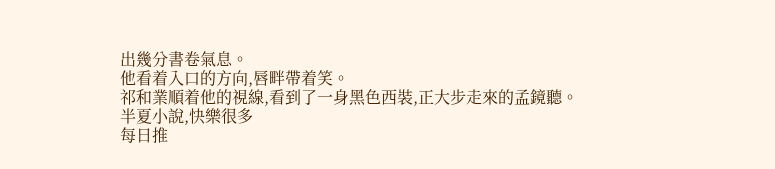出幾分書卷氣息。
他看着入口的方向,唇畔帶着笑。
祁和業順着他的視線,看到了一身黑色西裝,正大步走來的孟鏡聽。
半夏小說,快樂很多
每日推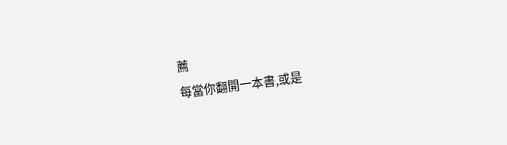薦
每當你翻開一本書,或是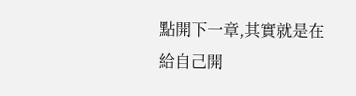點開下一章,其實就是在給自己開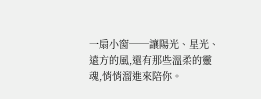一扇小窗──讓陽光、星光、遠方的風,還有那些溫柔的靈魂,悄悄溜進來陪你。